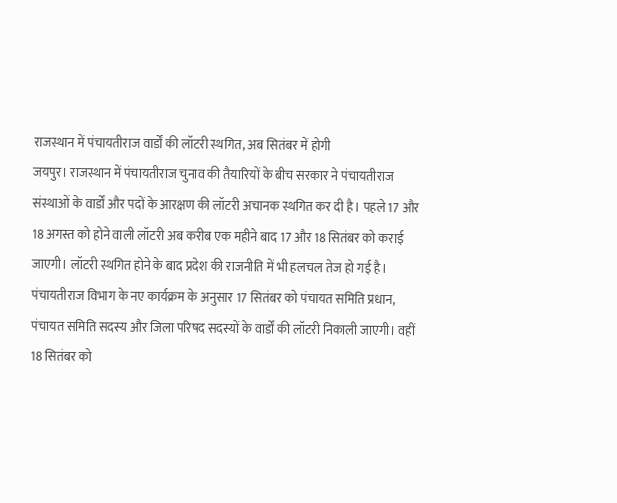राजस्थान में पंचायतीराज वार्डों की लॉटरी स्थगित, अब सितंबर में होगी
जयपुर। राजस्थान में पंचायतीराज चुनाव की तैयारियों के बीच सरकार ने पंचायतीराज संस्थाओं के वार्डों और पदों के आरक्षण की लॉटरी अचानक स्थगित कर दी है। पहले 17 और 18 अगस्त को होने वाली लॉटरी अब करीब एक महीने बाद 17 और 18 सितंबर को कराई जाएगी। लॉटरी स्थगित होने के बाद प्रदेश की राजनीति में भी हलचल तेज हो गई है।
पंचायतीराज विभाग के नए कार्यक्रम के अनुसार 17 सितंबर को पंचायत समिति प्रधान, पंचायत समिति सदस्य और जिला परिषद सदस्यों के वार्डों की लॉटरी निकाली जाएगी। वहीं 18 सितंबर को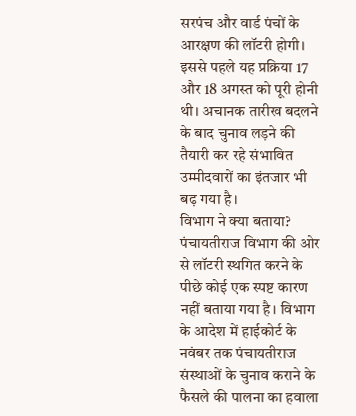सरपंच और वार्ड पंचों के आरक्षण की लॉटरी होगी।
इससे पहले यह प्रक्रिया 17 और 18 अगस्त को पूरी होनी थी। अचानक तारीख बदलने के बाद चुनाव लड़ने की तैयारी कर रहे संभावित उम्मीदवारों का इंतजार भी बढ़ गया है।
विभाग ने क्या बताया?
पंचायतीराज विभाग की ओर से लॉटरी स्थगित करने के पीछे कोई एक स्पष्ट कारण नहीं बताया गया है। विभाग के आदेश में हाईकोर्ट के नवंबर तक पंचायतीराज संस्थाओं के चुनाव कराने के फैसले की पालना का हवाला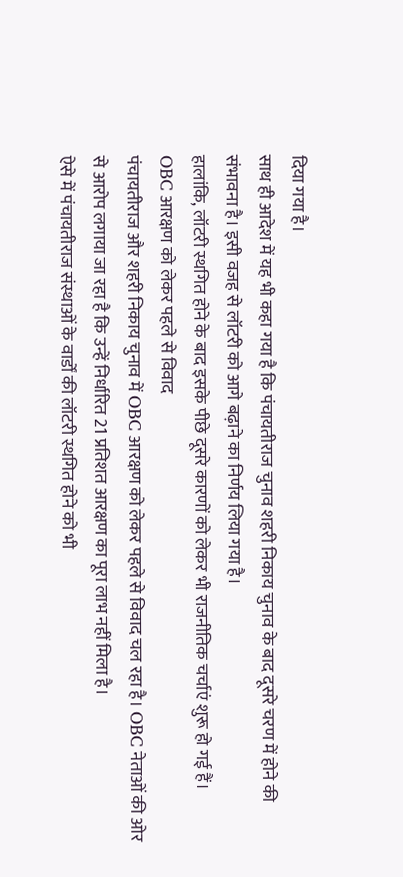दिया गया है।
साथ ही आदेश में यह भी कहा गया है कि पंचायतीराज चुनाव शहरी निकाय चुनाव के बाद दूसरे चरण में होने की संभावना है। इसी वजह से लॉटरी को आगे बढ़ाने का निर्णय लिया गया है।
हालांकि, लॉटरी स्थगित होने के बाद इसके पीछे दूसरे कारणों को लेकर भी राजनीतिक चर्चाएं शुरू हो गई हैं।
OBC आरक्षण को लेकर पहले से विवाद
पंचायतीराज और शहरी निकाय चुनाव में OBC आरक्षण को लेकर पहले से विवाद चल रहा है। OBC नेताओं की ओर से आरोप लगाया जा रहा है कि उन्हें निर्धारित 21 प्रतिशत आरक्षण का पूरा लाभ नहीं मिला है।
ऐसे में पंचायतीराज संस्थाओं के वार्डों की लॉटरी स्थगित होने को भी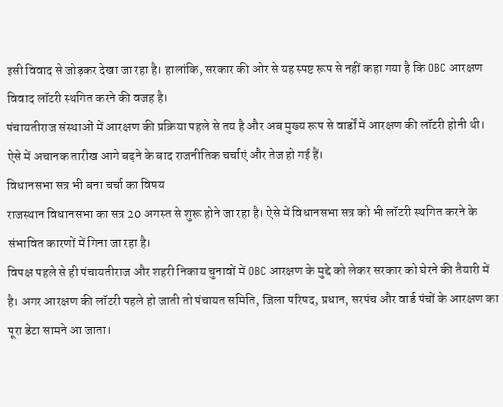इसी विवाद से जोड़कर देखा जा रहा है। हालांकि, सरकार की ओर से यह स्पष्ट रूप से नहीं कहा गया है कि OBC आरक्षण विवाद लॉटरी स्थगित करने की वजह है।
पंचायतीराज संस्थाओं में आरक्षण की प्रक्रिया पहले से तय है और अब मुख्य रूप से वार्डों में आरक्षण की लॉटरी होनी थी। ऐसे में अचानक तारीख आगे बढ़ने के बाद राजनीतिक चर्चाएं और तेज हो गई हैं।
विधानसभा सत्र भी बना चर्चा का विषय
राजस्थान विधानसभा का सत्र 20 अगस्त से शुरू होने जा रहा है। ऐसे में विधानसभा सत्र को भी लॉटरी स्थगित करने के संभावित कारणों में गिना जा रहा है।
विपक्ष पहले से ही पंचायतीराज और शहरी निकाय चुनावों में OBC आरक्षण के मुद्दे को लेकर सरकार को घेरने की तैयारी में है। अगर आरक्षण की लॉटरी पहले हो जाती तो पंचायत समिति, जिला परिषद, प्रधान, सरपंच और वार्ड पंचों के आरक्षण का पूरा डेटा सामने आ जाता।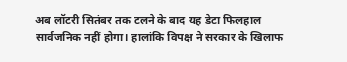अब लॉटरी सितंबर तक टलने के बाद यह डेटा फिलहाल सार्वजनिक नहीं होगा। हालांकि विपक्ष ने सरकार के खिलाफ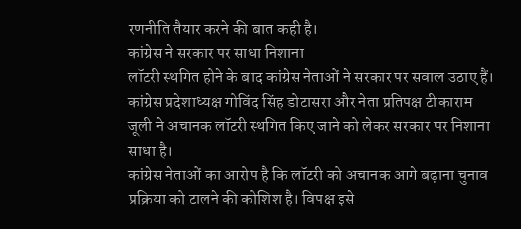रणनीति तैयार करने की बात कही है।
कांग्रेस ने सरकार पर साधा निशाना
लॉटरी स्थगित होने के बाद कांग्रेस नेताओं ने सरकार पर सवाल उठाए हैं। कांग्रेस प्रदेशाध्यक्ष गोविंद सिंह डोटासरा और नेता प्रतिपक्ष टीकाराम जूली ने अचानक लॉटरी स्थगित किए जाने को लेकर सरकार पर निशाना साधा है।
कांग्रेस नेताओं का आरोप है कि लॉटरी को अचानक आगे बढ़ाना चुनाव प्रक्रिया को टालने की कोशिश है। विपक्ष इसे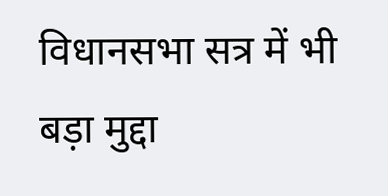विधानसभा सत्र में भी बड़ा मुद्दा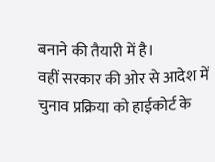बनाने की तैयारी में है।
वहीं सरकार की ओर से आदेश में चुनाव प्रक्रिया को हाईकोर्ट के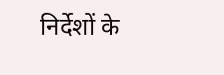निर्देशों के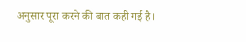अनुसार पूरा करने की बात कही गई है।